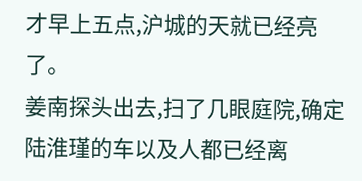才早上五点,沪城的天就已经亮了。
姜南探头出去,扫了几眼庭院,确定陆淮瑾的车以及人都已经离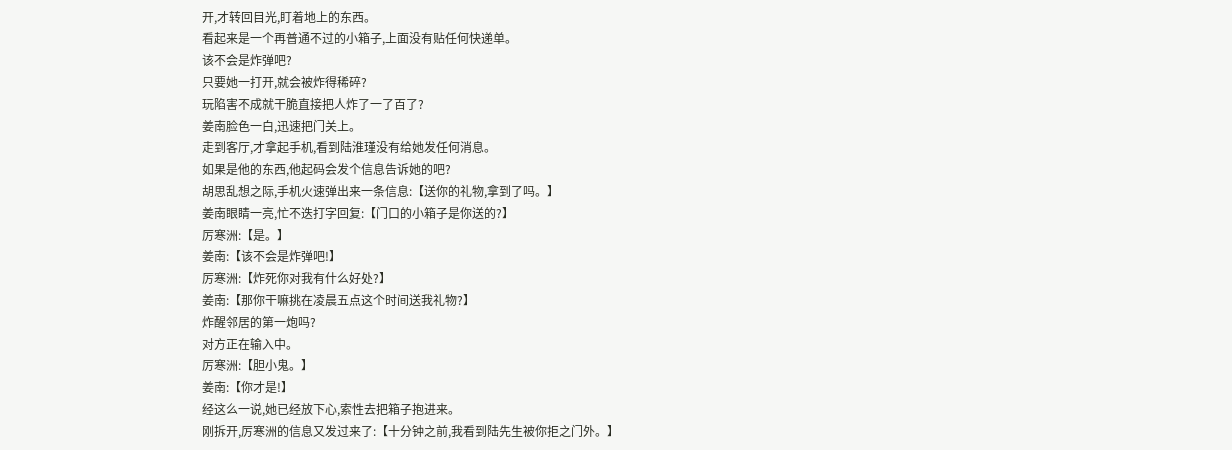开,才转回目光,盯着地上的东西。
看起来是一个再普通不过的小箱子,上面没有贴任何快递单。
该不会是炸弹吧?
只要她一打开,就会被炸得稀碎?
玩陷害不成就干脆直接把人炸了一了百了?
姜南脸色一白,迅速把门关上。
走到客厅,才拿起手机,看到陆淮瑾没有给她发任何消息。
如果是他的东西,他起码会发个信息告诉她的吧?
胡思乱想之际,手机火速弹出来一条信息:【送你的礼物,拿到了吗。】
姜南眼睛一亮,忙不迭打字回复:【门口的小箱子是你送的?】
厉寒洲:【是。】
姜南:【该不会是炸弹吧!】
厉寒洲:【炸死你对我有什么好处?】
姜南:【那你干嘛挑在凌晨五点这个时间送我礼物?】
炸醒邻居的第一炮吗?
对方正在输入中。
厉寒洲:【胆小鬼。】
姜南:【你才是!】
经这么一说,她已经放下心,索性去把箱子抱进来。
刚拆开,厉寒洲的信息又发过来了:【十分钟之前,我看到陆先生被你拒之门外。】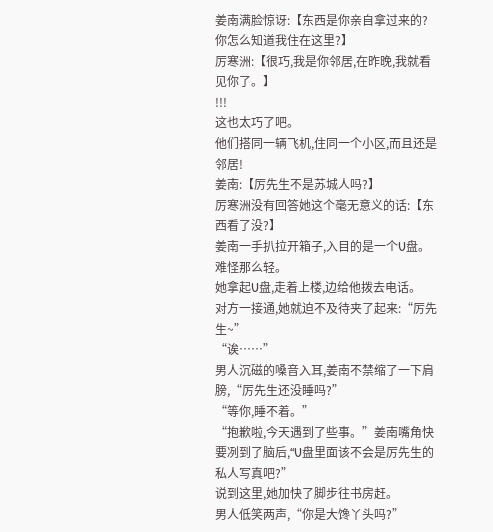姜南满脸惊讶:【东西是你亲自拿过来的?你怎么知道我住在这里?】
厉寒洲:【很巧,我是你邻居,在昨晚,我就看见你了。】
!!!
这也太巧了吧。
他们搭同一辆飞机,住同一个小区,而且还是邻居!
姜南:【厉先生不是苏城人吗?】
厉寒洲没有回答她这个毫无意义的话:【东西看了没?】
姜南一手扒拉开箱子,入目的是一个U盘。
难怪那么轻。
她拿起U盘,走着上楼,边给他拨去电话。
对方一接通,她就迫不及待夹了起来:“厉先生~”
“诶……”
男人沉磁的嗓音入耳,姜南不禁缩了一下肩膀,“厉先生还没睡吗?”
“等你,睡不着。”
“抱歉啦,今天遇到了些事。”姜南嘴角快要冽到了脑后,“U盘里面该不会是厉先生的私人写真吧?”
说到这里,她加快了脚步往书房赶。
男人低笑两声,“你是大馋丫头吗?”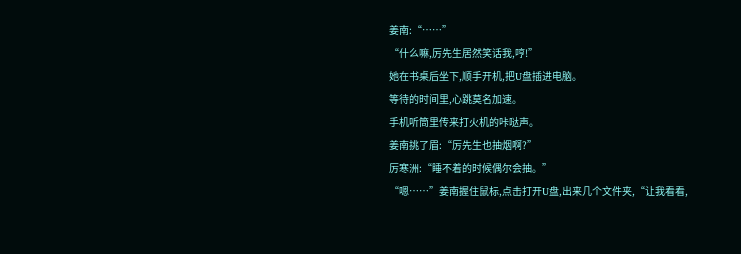姜南:“……”
“什么嘛,厉先生居然笑话我,哼!”
她在书桌后坐下,顺手开机,把U盘插进电脑。
等待的时间里,心跳莫名加速。
手机听筒里传来打火机的咔哒声。
姜南挑了眉:“厉先生也抽烟啊?”
厉寒洲:“睡不着的时候偶尔会抽。”
“嗯……”姜南握住鼠标,点击打开U盘,出来几个文件夹,“让我看看,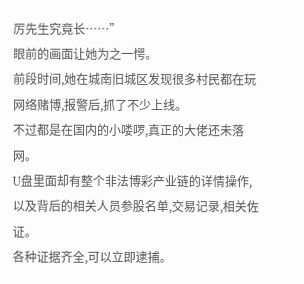厉先生究竟长……”
眼前的画面让她为之一愕。
前段时间,她在城南旧城区发现很多村民都在玩网络赌博,报警后,抓了不少上线。
不过都是在国内的小喽啰,真正的大佬还未落网。
U盘里面却有整个非法博彩产业链的详情操作,以及背后的相关人员参股名单,交易记录,相关佐证。
各种证据齐全,可以立即逮捕。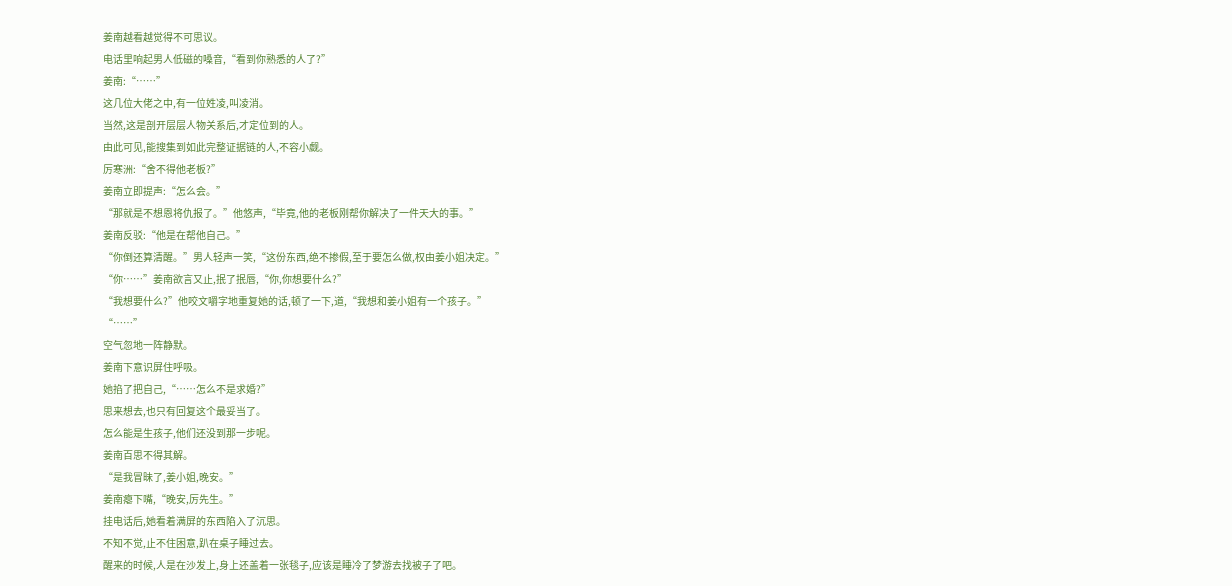姜南越看越觉得不可思议。
电话里响起男人低磁的嗓音,“看到你熟悉的人了?”
姜南:“……”
这几位大佬之中,有一位姓凌,叫凌消。
当然,这是剖开层层人物关系后,才定位到的人。
由此可见,能搜集到如此完整证据链的人,不容小觑。
厉寒洲:“舍不得他老板?”
姜南立即提声:“怎么会。”
“那就是不想恩将仇报了。”他悠声,“毕竟,他的老板刚帮你解决了一件天大的事。”
姜南反驳:“他是在帮他自己。”
“你倒还算清醒。”男人轻声一笑,“这份东西,绝不掺假,至于要怎么做,权由姜小姐决定。”
“你……”姜南欲言又止,抿了抿唇,“你,你想要什么?”
“我想要什么?”他咬文嚼字地重复她的话,顿了一下,道,“我想和姜小姐有一个孩子。”
“……”
空气忽地一阵静默。
姜南下意识屏住呼吸。
她掐了把自己,“……怎么不是求婚?”
思来想去,也只有回复这个最妥当了。
怎么能是生孩子,他们还没到那一步呢。
姜南百思不得其解。
“是我冒昧了,姜小姐,晚安。”
姜南瘪下嘴,“晚安,厉先生。”
挂电话后,她看着满屏的东西陷入了沉思。
不知不觉,止不住困意,趴在桌子睡过去。
醒来的时候,人是在沙发上,身上还盖着一张毯子,应该是睡冷了梦游去找被子了吧。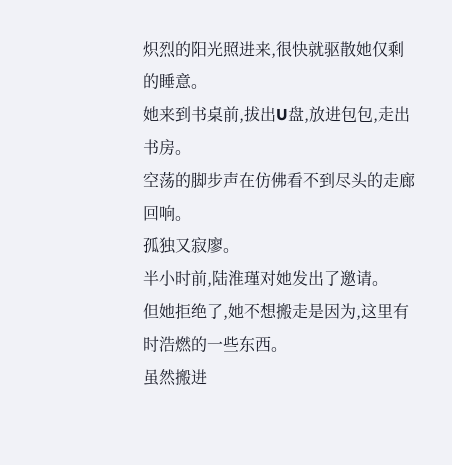炽烈的阳光照进来,很快就驱散她仅剩的睡意。
她来到书桌前,拔出U盘,放进包包,走出书房。
空荡的脚步声在仿佛看不到尽头的走廊回响。
孤独又寂廖。
半小时前,陆淮瑾对她发出了邀请。
但她拒绝了,她不想搬走是因为,这里有时浩燃的一些东西。
虽然搬进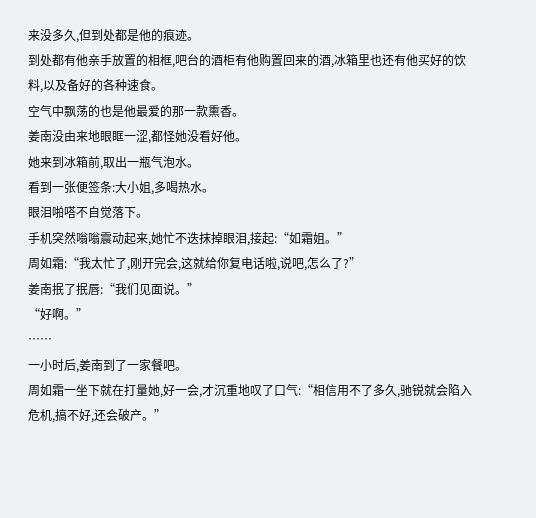来没多久,但到处都是他的痕迹。
到处都有他亲手放置的相框,吧台的酒柜有他购置回来的酒,冰箱里也还有他买好的饮料,以及备好的各种速食。
空气中飘荡的也是他最爱的那一款熏香。
姜南没由来地眼眶一涩,都怪她没看好他。
她来到冰箱前,取出一瓶气泡水。
看到一张便签条:大小姐,多喝热水。
眼泪啪嗒不自觉落下。
手机突然嗡嗡震动起来,她忙不迭抹掉眼泪,接起:“如霜姐。”
周如霜:“我太忙了,刚开完会,这就给你复电话啦,说吧,怎么了?”
姜南抿了抿唇:“我们见面说。”
“好啊。”
……
一小时后,姜南到了一家餐吧。
周如霜一坐下就在打量她,好一会,才沉重地叹了口气:“相信用不了多久,驰锐就会陷入危机,搞不好,还会破产。”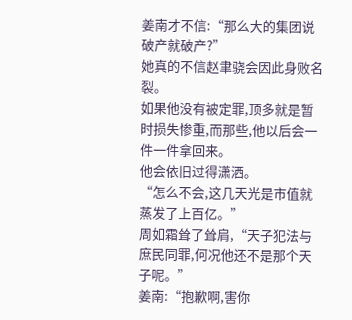姜南才不信:“那么大的集团说破产就破产?”
她真的不信赵聿骁会因此身败名裂。
如果他没有被定罪,顶多就是暂时损失惨重,而那些,他以后会一件一件拿回来。
他会依旧过得潇洒。
“怎么不会,这几天光是市值就蒸发了上百亿。”
周如霜耸了耸肩,“天子犯法与庶民同罪,何况他还不是那个天子呢。”
姜南:“抱歉啊,害你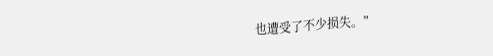也遭受了不少损失。”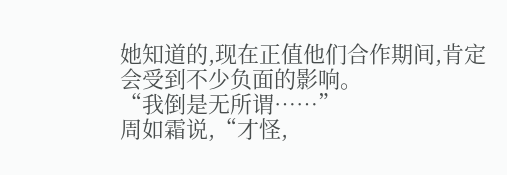她知道的,现在正值他们合作期间,肯定会受到不少负面的影响。
“我倒是无所谓……”
周如霜说,“才怪,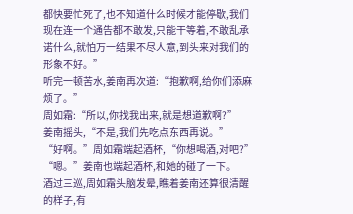都快要忙死了,也不知道什么时候才能停歇,我们现在连一个通告都不敢发,只能干等着,不敢乱承诺什么,就怕万一结果不尽人意,到头来对我们的形象不好。”
听完一顿苦水,姜南再次道:“抱歉啊,给你们添麻烦了。”
周如霜:“所以,你找我出来,就是想道歉啊?”
姜南摇头,“不是,我们先吃点东西再说。”
“好啊。”周如霜端起酒杯,“你想喝酒,对吧?”
“嗯。”姜南也端起酒杯,和她的碰了一下。
酒过三巡,周如霜头脑发晕,瞧着姜南还算很清醒的样子,有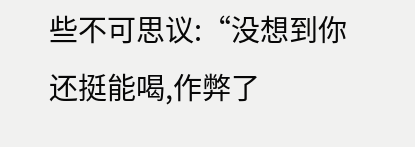些不可思议:“没想到你还挺能喝,作弊了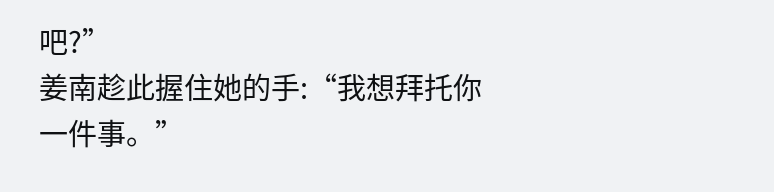吧?”
姜南趁此握住她的手:“我想拜托你一件事。”